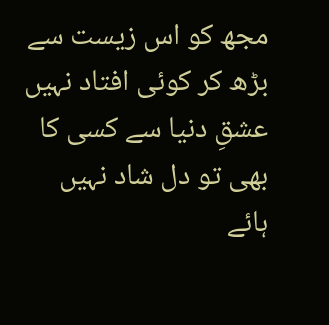مجھ کو اس زیست سے بڑھ کر کوئی افتاد نہیں
عشقِ دنیا سے کسی کا بھی تو دل شاد نہیں
ہائے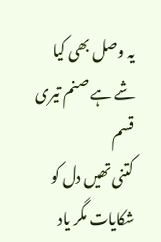یہ وصل بھی کیا شے ہے صنم تیری قسم
کتنی تھیں دل کو شکایات مگر یاد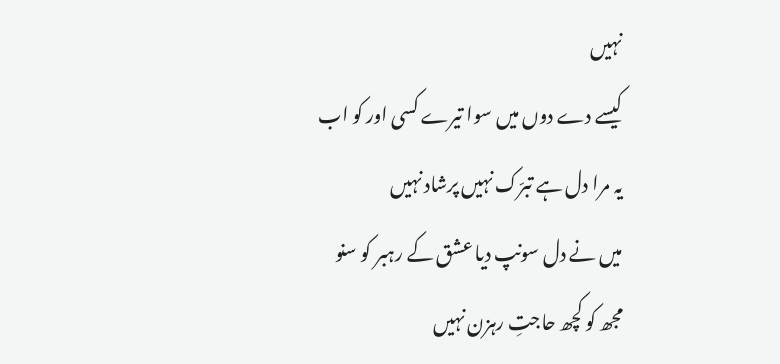نہیں
کیسے دے دوں میں سوا تیرے کسی اور کو اب
یہ مرا دل ہے تبرّک نہیں پرشاد نہیں
میں نے دل سونپ دیا عشق کے رہبر کو سنو
مجھ کو کچھ حاجتِ رہزن نہیں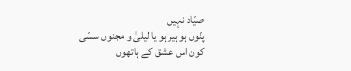صیّاد نہیں
پنّوں ہو ہیر ہو یا لیلیٰ و مجنوں سسّی
کون اس عشق کے ہاتھوں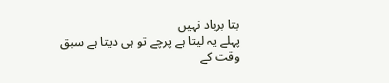بتا برباد نہیں
پہلے یہ لیتا ہے پرچے تو ہی دیتا ہے سبق
وقت کے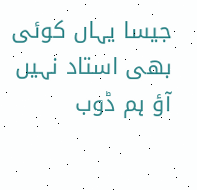جیسا یہاں کوئی بھی استاد نہیں
آؤ ہم ڈوب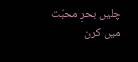چلیں بحرِ محبّت میں کرن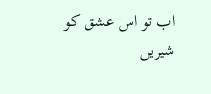اب تو اس عشق کو شیریں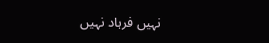نہیں فرہاد نہیں